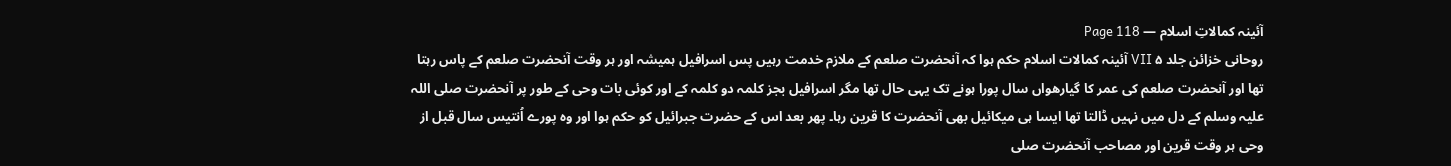آئینہ کمالاتِ اسلام — Page 118
روحانی خزائن جلد ۵ VII آئینہ کمالات اسلام حکم ہوا کہ آنحضرت صلعم کے ملازم خدمت رہیں پس اسرافیل ہمیشہ اور ہر وقت آنحضرت صلعم کے پاس رہتا تھا اور آنحضرت صلعم کی عمر کا گیارھواں سال پورا ہونے تک یہی حال تھا مگر اسرافیل بجز کلمہ دو کلمہ کے اور کوئی بات وحی کے طور پر آنحضرت صلی اللہ علیہ وسلم کے دل میں نہیں ڈالتا تھا ایسا ہی میکائیل بھی آنحضرت کا قرین رہا۔ پھر بعد اس کے حضرت جبرائیل کو حکم ہوا اور وہ پورے اُنتیس سال قبل از وحی ہر وقت قرین اور مصاحب آنحضرت صلی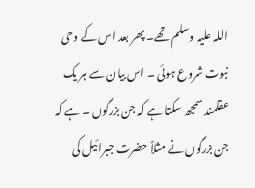اللہ علیہ وسلم تھے۔ پھر بعد اس کے وحی نبوت شروع ہوئی ۔ اس بیان سے ہر یک عقلمند سمجھ سکتا ہے کہ جن بزرگوں ۔ ہے کہ جن بزرگوں نے مثلاً حضرت جبرائیل کی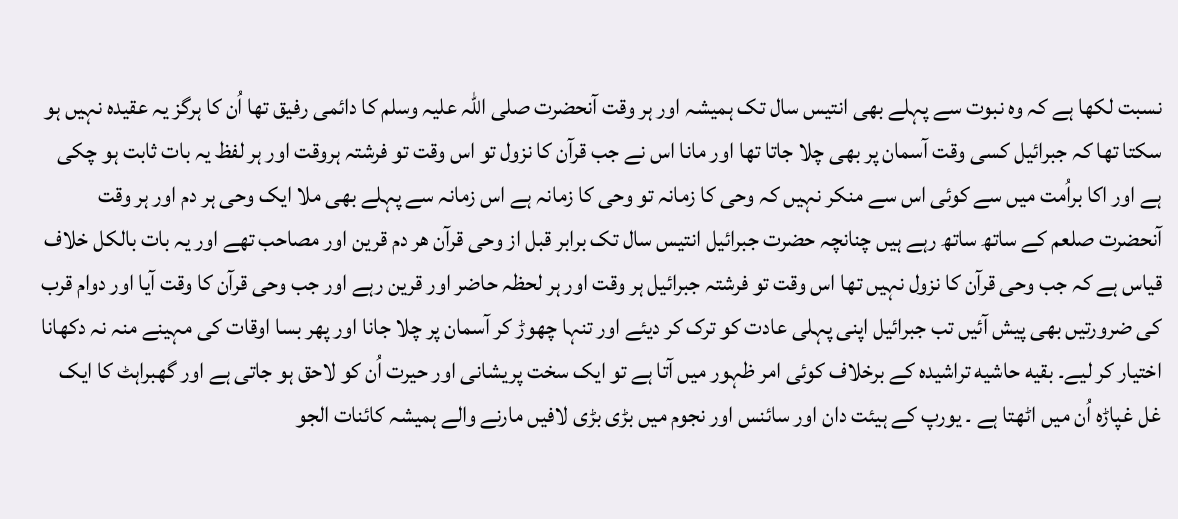نسبت لکھا ہے کہ وہ نبوت سے پہلے بھی انتیس سال تک ہمیشہ اور ہر وقت آنحضرت صلی اللہ علیہ وسلم کا دائمی رفیق تھا اُن کا ہرگز یہ عقیدہ نہیں ہو سکتا تھا کہ جبرائیل کسی وقت آسمان پر بھی چلا جاتا تھا اور مانا اس نے جب قرآن کا نزول تو اس وقت تو فرشتہ ہروقت اور ہر لفظ یہ بات ثابت ہو چکی ہے اور اکا براُمت میں سے کوئی اس سے منکر نہیں کہ وحی کا زمانہ تو وحی کا زمانہ ہے اس زمانہ سے پہلے بھی ملا ایک وحی ہر دم اور ہر وقت آنحضرت صلعم کے ساتھ ساتھ رہے ہیں چنانچہ حضرت جبرائیل انتیس سال تک برابر قبل از وحی قرآن هر دم قرین اور مصاحب تھے اور یہ بات بالکل خلاف قیاس ہے کہ جب وحی قرآن کا نزول نہیں تھا اس وقت تو فرشتہ جبرائیل ہر وقت اور ہر لحظہ حاضر اور قرین رہے اور جب وحی قرآن کا وقت آیا اور دوام قرب کی ضرورتیں بھی پیش آئیں تب جبرائیل اپنی پہلی عادت کو ترک کر دیئے اور تنہا چھوڑ کر آسمان پر چلا جانا اور پھر بسا اوقات کی مہینے منہ نہ دکھانا اختیار کر لیے۔ بقیه حاشيه تراشیدہ کے برخلاف کوئی امر ظہور میں آتا ہے تو ایک سخت پریشانی اور حیرت اُن کو لاحق ہو جاتی ہے اور گھبراہٹ کا ایک غل غپاڑہ اُن میں اٹھتا ہے ۔ یورپ کے ہیئت دان اور سائنس اور نجوم میں بڑی بڑی لافیں مارنے والے ہمیشہ کائنات الجو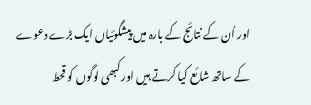اور اُن کے نتائج کے بارہ میں پیشگوئیاں ایک بڑے دعوے کے ساتھ شائع کیا کرتے ہیں اور کبھی لوگوں کو قحط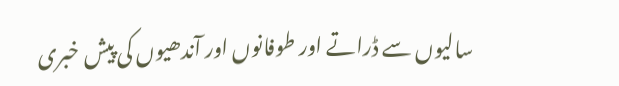سالیوں سے ڈراتے اور طوفانوں اور آندھیوں کی پیش خبری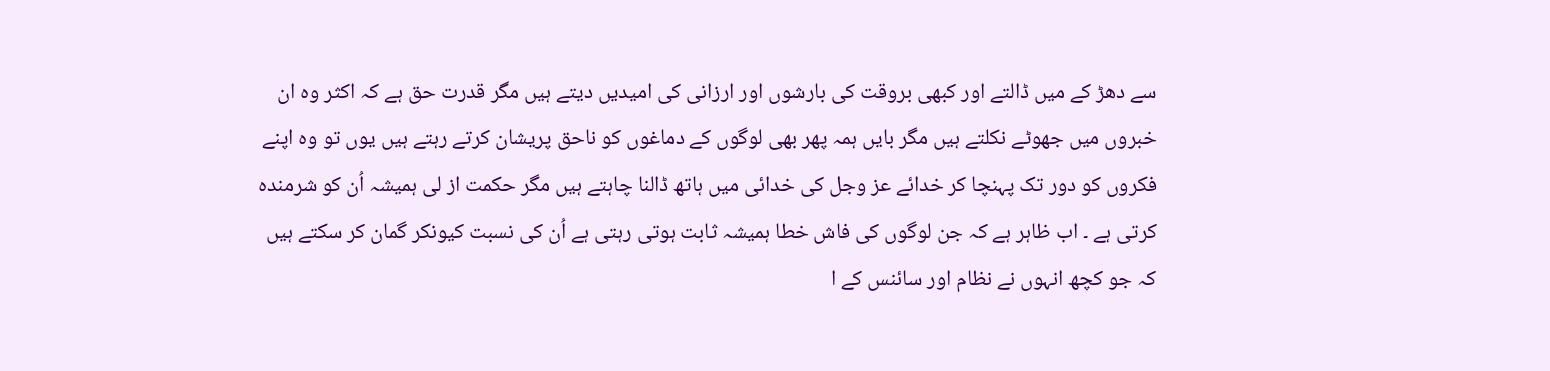سے دھڑ کے میں ڈالتے اور کبھی بروقت کی بارشوں اور ارزانی کی امیدیں دیتے ہیں مگر قدرت حق ہے کہ اکثر وہ ان خبروں میں جھوٹے نکلتے ہیں مگر بایں ہمہ پھر بھی لوگوں کے دماغوں کو ناحق پریشان کرتے رہتے ہیں یوں تو وہ اپنے فکروں کو دور تک پہنچا کر خدائے عز وجل کی خدائی میں ہاتھ ڈالنا چاہتے ہیں مگر حکمت از لی ہمیشہ اُن کو شرمندہ کرتی ہے ۔ اب ظاہر ہے کہ جن لوگوں کی فاش خطا ہمیشہ ثابت ہوتی رہتی ہے اُن کی نسبت کیونکر گمان کر سکتے ہیں کہ جو کچھ انہوں نے نظام اور سائنس کے ا